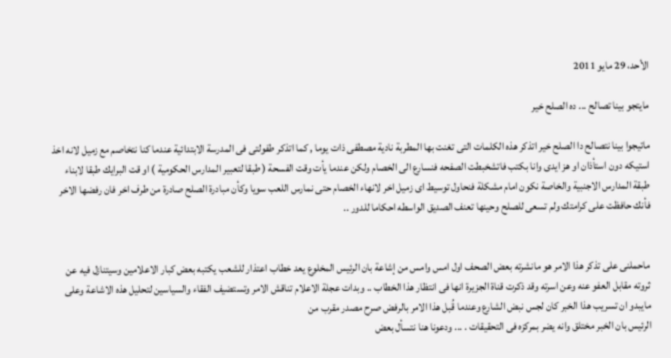الأحد، 29 مايو 2011

مايتجو بينا تصالح ... ده الصلح خير

ماتيجوا بينا نتصالح دا الصلح خير اتذكر هذه الكلمات التى تغنت بها المطربة نادية مصطفى ذات يوما , كما اتذكر طفولتى فى المدرسة الابتدائية عندما كنا نتخاصم مع زميل لانه اخذ استيكه دون استأذان او هز ايدى وانا بكتب فاتشخبطت الصفحه فنسارع الى الخصام ولكن عندما يأت وقت الفسحة ( طبقا لتعبير المدارس الحكومية ) او قت البرايك طبقا لابناء طبقة المدارس الاجنبية والخاصة نكون امام مشكلة فنحاول توسيط اى زميل اخر لانهاء الخصام حتى نمارس اللعب سويا وكأن مبادرة الصلح صادرة من طرف اخر فان رفضها الاخر فأنك حافظت على كرامتك ولم تسعى للصلح وحينها تعنف الصديق الواسطه احكاما للدور ..


ماحملنى على تذكر هذا الامر هو مانشرته بعض الصحف اول امس وامس من إشاعة بان الرئيس المخلوع يعد خطاب اعتذار للشعب يكتبه بعض كبار الاعلامين وسيتنازل فيه عن ثروته مقابل العفو عنه وعن اسرته وقد ذكرت قناة الجزيرة انها فى انتظار هذا الخطاب .. وبدات عجلة الاعلام تناقش الامر وتستضيف الفقاء والسياسين لتحليل هذه الاشاعة وعلى مايبدو ان تسريب هذا الخبر كان لجس نبض الشارع وعندما قُبل هذا الامر بالرفض صرح مصدر مقرب من
الرئيس بان الخبر مختلق وانه يضر بمركزه فى التحقيقات . ... ودعونا هنا نتسأل بعض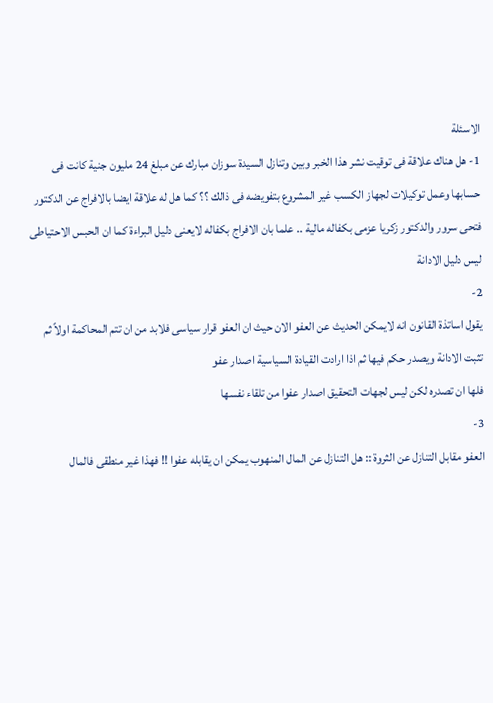الاسئلة
1- هل هناك علاقة فى توقيت نشر هذا الخبر وبين وتنازل السيدة سوزان مبارك عن مبلغ 24 مليون جنية كانت فى حسابها وعمل توكيلات لجهاز الكسب غير المشروع بتفويضه فى ذالك ؟؟ كما هل له علاقة ايضا بالافراج عن الدكتور فتحى سرور والدكتور زكريا عزمى بكفاله مالية .. علما بان الافراج بكفاله لايعنى دليل البراءة كما ان الحبس الاحتياطى ليس دليل الادانة
2-
يقول اساتذة القانون انه لايمكن الحديث عن العفو الان حيث ان العفو قرار سياسى فلابد من ان تتم المحاكمة اولاً ثم تثبت الادانة ويصدر حكم فيها ثم اذا ارادت القيادة السياسية اصدار عفو
فلها ان تصدره لكن ليس لجهات التحقيق اصدار عفوا من تلقاء نفسها
3-
العفو مقابل التنازل عن الثروة :: هل التنازل عن المال المنهوب يمكن ان يقابله عفوا !! فهذا غير منطقى فالمال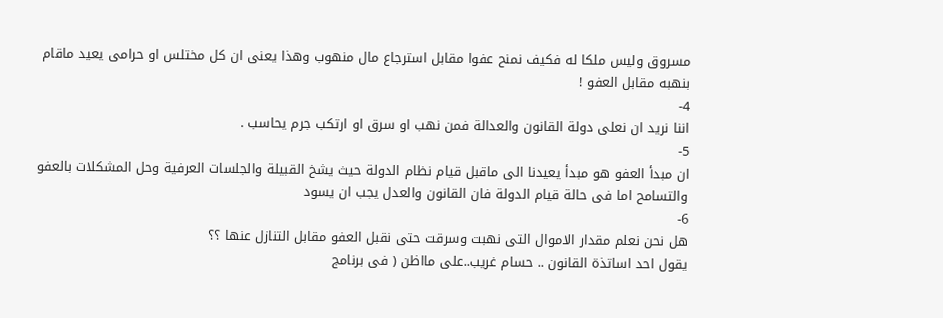مسروق وليس ملكا له فكيف نمنح عفوا مقابل استرجاع مال منهوب وهذا يعنى ان كل مختلس او حرامى يعيد ماقام بنهبه مقابل العفو !
4-
اننا نريد ان نعلى دولة القانون والعدالة فمن نهب او سرق او ارتكب جرم يحاسب .
5-
ان مبدأ العفو هو مبدأ يعيدنا الى ماقبل قيام نظام الدولة حيث يشخ القبيلة والجلسات العرفية وحل المشكلات بالعفو والتسامح اما فى حالة قيام الدولة فان القانون والعدل يجب ان يسود
6-
هل نحن نعلم مقدار الاموال التى نهبت وسرقت حتى نقبل العفو مقابل التنازل عنها ؟؟
يقول احد اساتذة القانون .. حسام غريب..على مااظن ( فى برنامج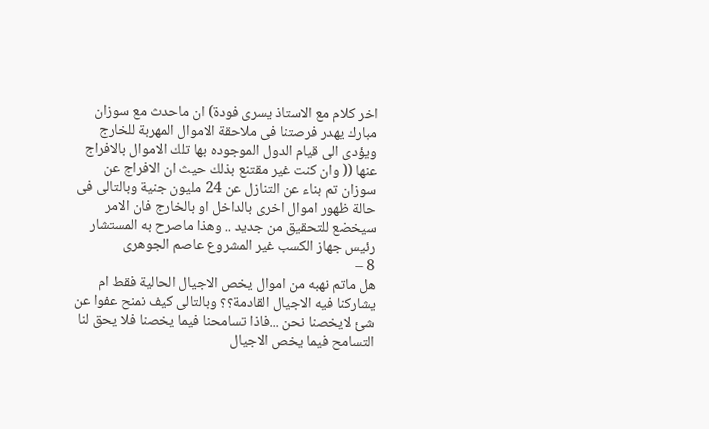اخر كلام مع الاستاذ يسرى فودة) ان ماحدث مع سوزان مبارك يهدر فرصتنا فى ملاحقة الاموال المهربة للخارج ويؤدى الى قيام الدول الموجوده بها تلك الاموال بالافراج عنها (( وان كنت غير مقتنع بذلك حيث ان الافراج عن سوزان تم بناء عن التنازل عن 24 مليون جنية وبالتالى فى حالة ظهور اموال اخرى بالداخل او بالخارج فان الامر سيخضع للتحقيق من جديد .. وهذا ماصرح به المستشار رئيس جهاز الكسب غير المشروع عاصم الجوهرى
8 –
هل ماتم نهبه من اموال يخص الاجيال الحالية فقط ام يشاركنا فيه الاجيال القادمة؟؟ وبالتالى كيف نمنح عفوا عن شئ لايخصنا نحن ...فاذا تسامحنا فيما يخصنا فلا يحق لنا التسامح فيما يخص الاجيال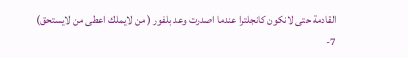القادمة حتى لانكون كانجلترا عندما اصدرت وعد بلفور ( من لايملك اعطى من لايستحق)
7-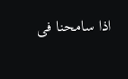اذا سامحنا فى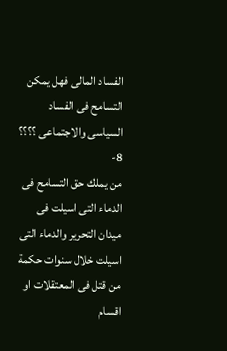الفساد المالى فهل يمكن التسامح فى الفساد السياسى والاجتماعى ؟؟؟؟
8-
من يملك حق التسامح فى الدماء التى اسيلت فى ميدان التحرير والدماء التى اسيلت خلال سنوات حكمة من قتل فى المعتقلات او اقسام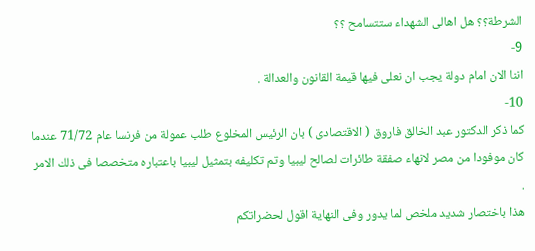الشرطة؟؟ هل اهالى الشهداء ستتسامح ؟؟
9-
اننا الان امام دولة يجب ان نعلى فيها قيمة القانون والعدالة .
10-
كما ذكر الدكتور عبد الخالق فاروق ( الاقتصادى ) بان الرئيس المخلوع طلب عمولة من فرنسا عام 71/72 عندما كان موفودا من مصر لانهاء صفقة طائرات لصالح ليبيا وتم تكليفه بتمثيل ليبيا باعتباره متخصصا فى ذلك الامر .
هذا باختصار شديد ملخص لما يدور وفى النهاية اقول لحضراتكم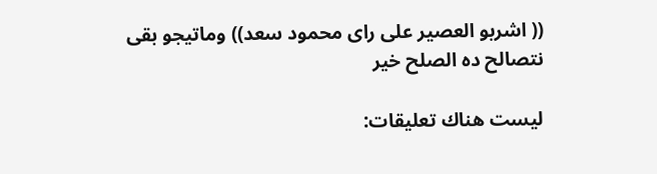(( اشربو العصير على راى محمود سعد)) وماتيجو بقى نتصالح ده الصلح خير

ليست هناك تعليقات: